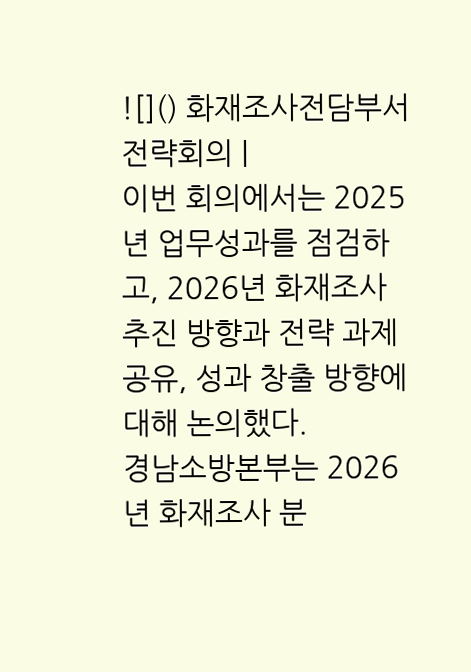![]() 화재조사전담부서전략회의 |
이번 회의에서는 2025년 업무성과를 점검하고, 2026년 화재조사 추진 방향과 전략 과제 공유, 성과 창출 방향에 대해 논의했다.
경남소방본부는 2026년 화재조사 분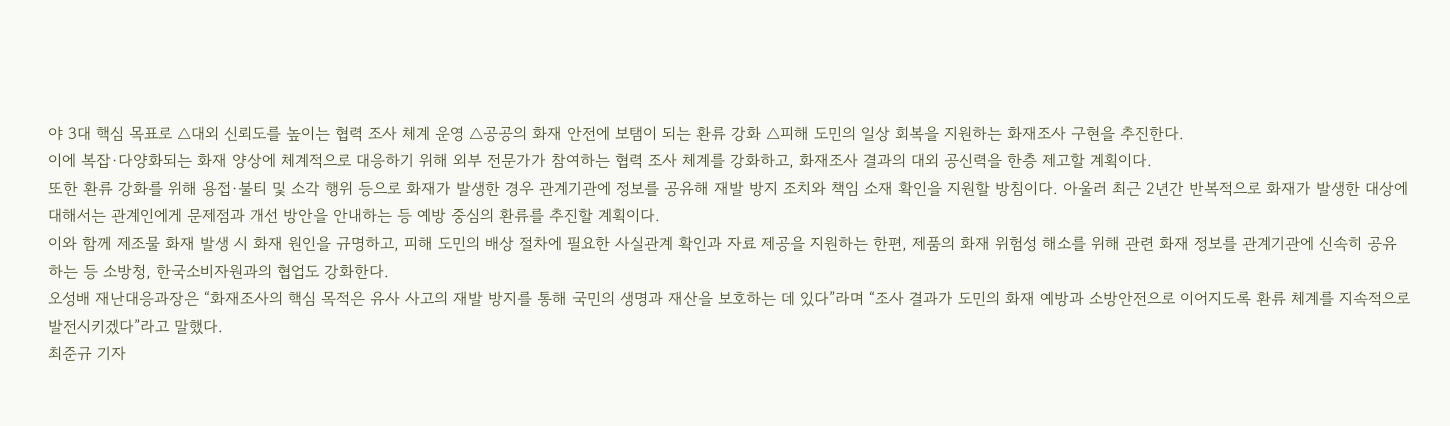야 3대 핵심 목표로 △대외 신뢰도를 높이는 협력 조사 체계 운영 △공공의 화재 안전에 보탬이 되는 환류 강화 △피해 도민의 일상 회복을 지원하는 화재조사 구현을 추진한다.
이에 복잡·다양화되는 화재 양상에 체계적으로 대응하기 위해 외부 전문가가 참여하는 협력 조사 체계를 강화하고, 화재조사 결과의 대외 공신력을 한층 제고할 계획이다.
또한 환류 강화를 위해 용접·불티 및 소각 행위 등으로 화재가 발생한 경우 관계기관에 정보를 공유해 재발 방지 조치와 책임 소재 확인을 지원할 방침이다. 아울러 최근 2년간 반복적으로 화재가 발생한 대상에 대해서는 관계인에게 문제점과 개선 방안을 안내하는 등 예방 중심의 환류를 추진할 계획이다.
이와 함께 제조물 화재 발생 시 화재 원인을 규명하고, 피해 도민의 배상 절차에 필요한 사실관계 확인과 자료 제공을 지원하는 한편, 제품의 화재 위험성 해소를 위해 관련 화재 정보를 관계기관에 신속히 공유하는 등 소방청, 한국소비자원과의 협업도 강화한다.
오성배 재난대응과장은 “화재조사의 핵심 목적은 유사 사고의 재발 방지를 통해 국민의 생명과 재산을 보호하는 데 있다”라며 “조사 결과가 도민의 화재 예방과 소방안전으로 이어지도록 환류 체계를 지속적으로 발전시키겠다”라고 말했다.
최준규 기자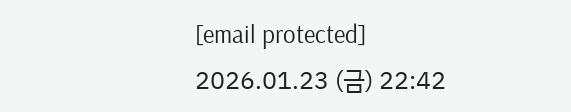[email protected]
2026.01.23 (금) 22:42